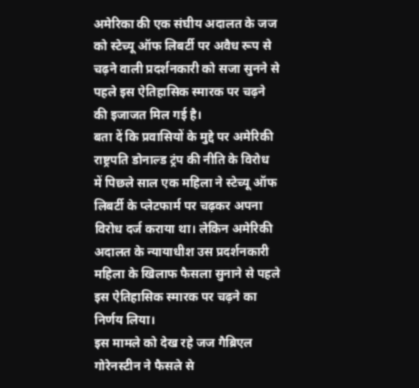अमेरिका की एक संघीय अदालत के जज को स्टेच्यू ऑफ लिबर्टी पर अवैध रूप से चढ़ने वाली प्रदर्शनकारी को सजा सुनने से पहले इस ऐतिहासिक स्मारक पर चढ़ने की इजाजत मिल गई है।
बता दें कि प्रवासियों के मुद्दे पर अमेरिकी राष्ट्रपति डोनाल्ड ट्रंप की नीति के विरोध में पिछले साल एक महिला ने स्टेच्यू ऑफ लिबर्टी के प्लेटफार्म पर चढ़कर अपना विरोध दर्ज कराया था। लेकिन अमेरिकी अदालत के न्यायाधीश उस प्रदर्शनकारी महिला के खिलाफ फैसला सुनाने से पहले इस ऐतिहासिक स्मारक पर चढ़ने का निर्णय लिया।
इस मामले को देख रहे जज गैब्रिएल गोरेनस्टीन ने फैसले से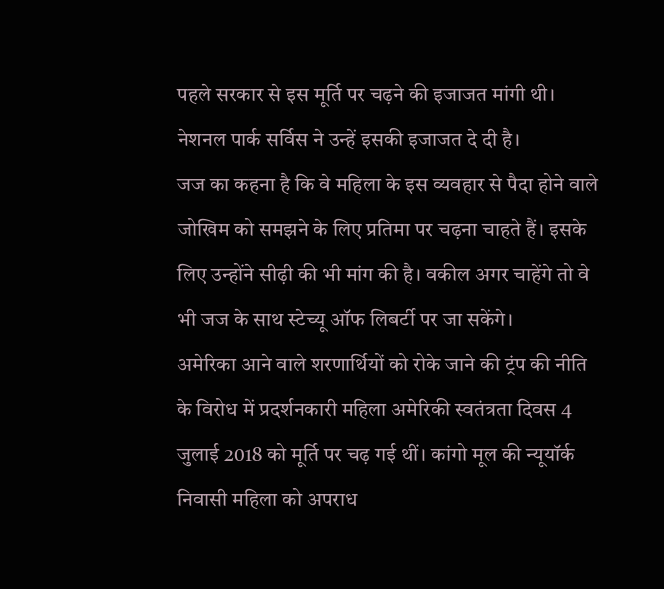पहले सरकार से इस मूर्ति पर चढ़ने की इजाजत मांगी थी। नेशनल पार्क सर्विस ने उन्हें इसकी इजाजत दे दी है।
जज का कहना है कि वे महिला के इस व्यवहार से पैदा होने वाले जोखिम को समझने के लिए प्रतिमा पर चढ़ना चाहते हैं। इसके लिए उन्होंने सीढ़ी की भी मांग की है। वकील अगर चाहेंगे तो वे भी जज के साथ स्टेच्यू ऑफ लिबर्टी पर जा सकेंगे।
अमेरिका आने वाले शरणार्थियों को रोके जाने की ट्रंप की नीति के विरोध में प्रदर्शनकारी महिला अमेरिकी स्वतंत्रता दिवस 4 जुलाई 2018 को मूर्ति पर चढ़ गई थीं। कांगो मूल की न्यूयॉर्क निवासी महिला को अपराध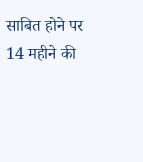साबित होने पर 14 महीने की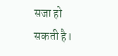सजा हो सकती है।